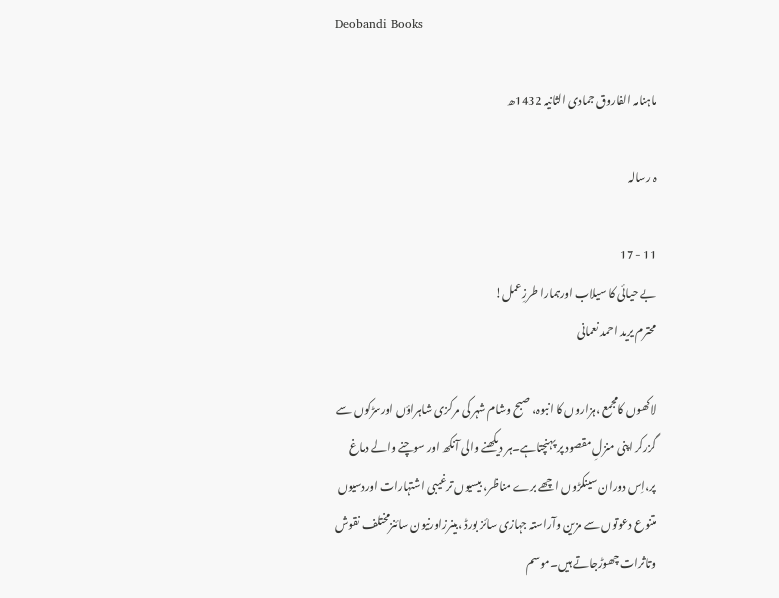Deobandi Books

ماہنامہ الفاروق جمادی الثانیہ 1432ھ

ہ رسالہ

11 - 17
بے حیائی کا سیلاب اورہمارا طرزِعمل!
محترم یرید احمد نعمانی

لاکھوں کامجمع ،ہزاروں کا انبوہ، صبح وشام شہر کی مرکزی شاہراؤں اورسڑکوں سے گزرکر اپنی منزلِ مقصود پر پہنچتاہے۔ہر دیکھنے والی آنکھ اور سوچنے والے دماغ پر،اِس دوران سینکڑوں اچھے برے مناظر، بیسیوں ترغیبی اشتہارات اوردسیوں متنوع دعوتوں سے مزین وآراستہ جہازی سائز بورڈ ،بینرزاورنیون سائنزمختلف نقوش وتاثرات چھوڑجاتے ہیں۔موسم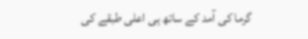گرما کی آمد کے ساتھ ہی اعلی طبقے کی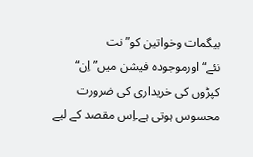بیگمات وخواتین کو” نت نئے“اورموجودہ فیشن میں”اِن“ کپڑوں کی خریداری کی ضرورت محسوس ہوتی ہے۔اِس مقصد کے لیے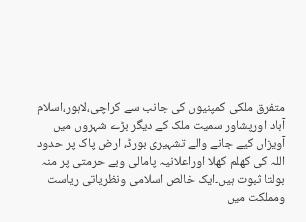متفرق ملکی کمپنیوں کی جانب سے کراچی،لاہور،اسلام آباد اورپشاور سمیت ملک کے دیگر بڑے شہروں میں آویزاں کیے جانے والے تشہیری بورڈ، ارض پاک پر حدود اللہ کی کھلم کھلا اوراعلانیہ پامالی وبے حرمتی پر منہ بولتا ثبوت ہیں۔ایک خالص اسلامی ونظریاتی ریاست ومملکت میں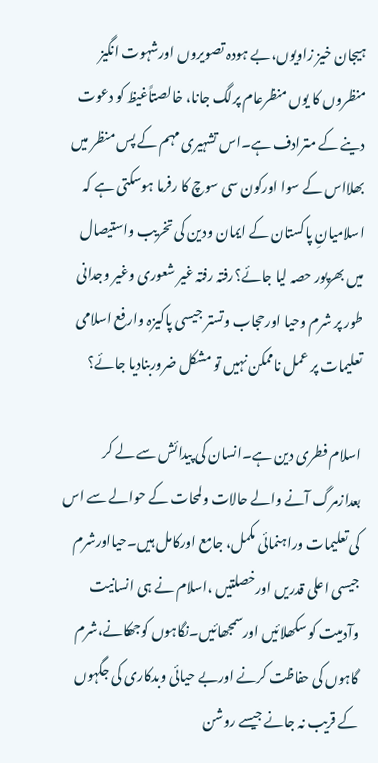ہیجان خیز زاویوں،بے ہودہ تصویروں اورشہوت انگیز منظروں کا یوں منظرعام پرلگ جانا، خالصتاًغیظ کو دعوت دینے کے مترادف ہے۔اس تشہیری مہم کے پس منظر میں بھلااس کے سوا اورکون سی سوچ کا رفرما ہوسکتی ہے کہ اسلامیانِ پاکستان کے ایمان ودین کی تخریب واستیصال میں بھرپور حصہ لیا جائے؟رفتہ رفتہ غیر شعوری وغیر وجدانی طور پر شرم وحیا اورحجاب وتستر جیسی پاکیزہ وارفع اسلامی تعلیمات پر عمل ناممکن نہیں تو مشکل ضروربنادیا جائے؟

اسلام فطری دین ہے۔انسان کی پیدائش سے لے کر بعدازمرگ آنے والے حالات ولمحات کے حوالے سے اس کی تعلیمات وراہنمائی مکمل، جامع اورکامل ہیں۔حیااورشرم جیسی اعلی قدریں اورخصلتیں ،اسلام نے ہی انسانیت وآدمیت کو سکھلائیں اورسمجھائیں۔نگاہوں کوجھکانے،شرم گاہوں کی حفاظت کرنے اوربے حیائی وبدکاری کی جگہوں کے قریب نہ جانے جیسے روشن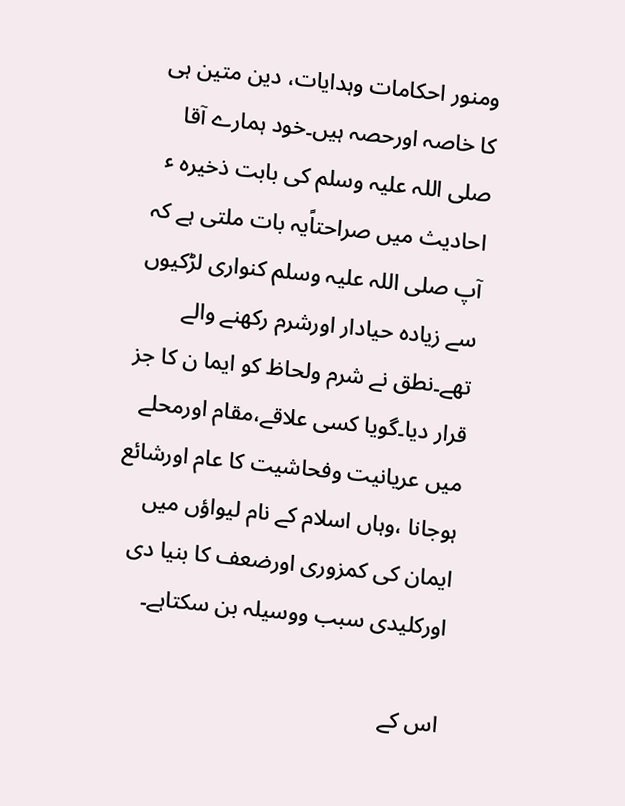ومنور احکامات وہدایات، دین متین ہی کا خاصہ اورحصہ ہیں۔خود ہمارے آقا صلی اللہ علیہ وسلم کی بابت ذخیرہ ٴ احادیث میں صراحتاًیہ بات ملتی ہے کہ آپ صلی اللہ علیہ وسلم کنواری لڑکیوں سے زیادہ حیادار اورشرم رکھنے والے تھے۔نطق نے شرم ولحاظ کو ایما ن کا جز قرار دیا۔گویا کسی علاقے،مقام اورمحلے میں عریانیت وفحاشیت کا عام اورشائع ہوجانا ،وہاں اسلام کے نام لیواؤں میں ایمان کی کمزوری اورضعف کا بنیا دی اورکلیدی سبب ووسیلہ بن سکتاہے۔

اس کے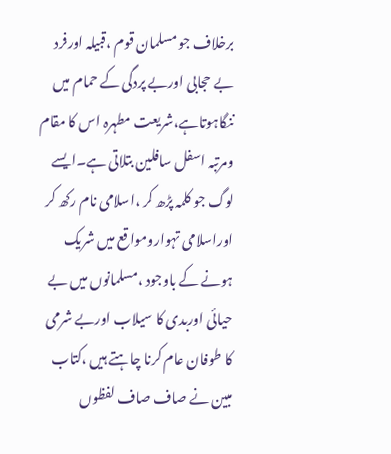برخلاف جو مسلمان قوم ،قبیلہ اورفرد بے حجابی اوربے پردگی کے حمام میں ننگاہوتاہے،شریعت مطہرہ اس کا مقام ومرتبہ اسفل سافلین بتلاتی ہے۔ایسے لوگ جو کلمہ پڑھ کر ،اسلامی نام رکھ کر اوراسلامی تہوارومواقع میں شریک ہونے کے باوجود ،مسلمانوں میں بے حیائی اوربدی کا سیلاب اوربے شرمی کا طوفان عام کرنا چاہتے ہیں ،کتاب مبین نے صاف صاف لفظوں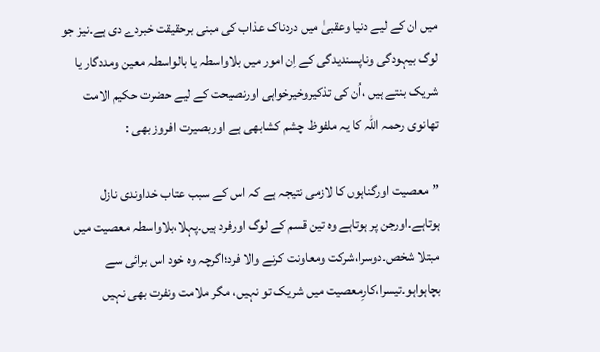میں ان کے لیے دنیا وعقبیٰ میں دردناک عذاب کی مبنی برحقیقت خبردے دی ہے۔نیز جو لوگ بیہودگی وناپسندیدگی کے اِن امور میں بلاواسطہ یا بالواسطہ معین ومددگار یا شریک بنتے ہیں ،اُن کی تذکیروخیرخواہی اورنصیحت کے لیے حضرت حکیم الامت تھانوی رحمہ اللہ کا یہ ملفوظ چشم کشابھی ہے اوربصیرت افروز بھی :

”معصیت اورگناہوں کا لازمی نتیجہ ہے کہ اس کے سبب عتاب خداوندی نازل ہوتاہے۔اورجن پر ہوتاہے وہ تین قسم کے لوگ اورفرد ہیں۔پہلا،بلاواسطہ معصیت میں مبتلا شخص۔دوسرا،شرکت ومعاونت کرنے والا فرد؛اگرچہ وہ خود اس برائی سے بچاہواہو۔تیسرا،کارِمعصیت میں شریک تو نہیں، مگر ملامت ونفرت بھی نہیں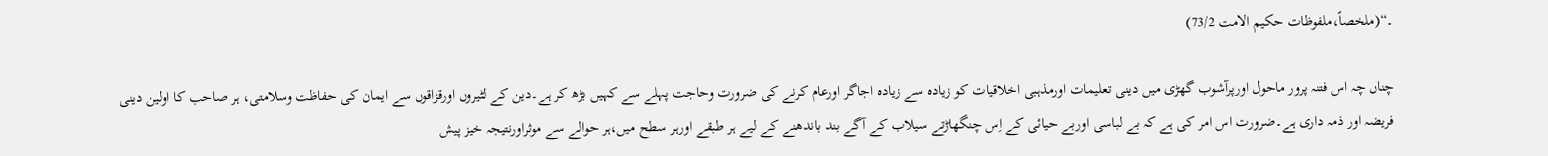۔“(ملخصاً،ملفوظات حکیم الامت 73/2)

چناں چہ اس فتنہ پرور ماحول اورپرآشوب گھڑی میں دینی تعلیمات اورمذہبی اخلاقیات کو زیادہ سے زیادہ اجاگر اورعام کرنے کی ضرورت وحاجت پہلے سے کہیں بڑھ کر ہے۔دین کے لٹیروں اورقزاقوں سے ایمان کی حفاظت وسلامتی، ہر صاحب کا اولین دینی فریضہ اور ذمہ داری ہے۔ضرورت اس امر کی ہے کہ بے لباسی اوربے حیائی کے اِس چنگھاڑتے سیلاب کے آگے بند باندھنے کے لیے ہر طبقے اورہر سطح میں،ہر حوالے سے موثراورنتیجہ خیز پیش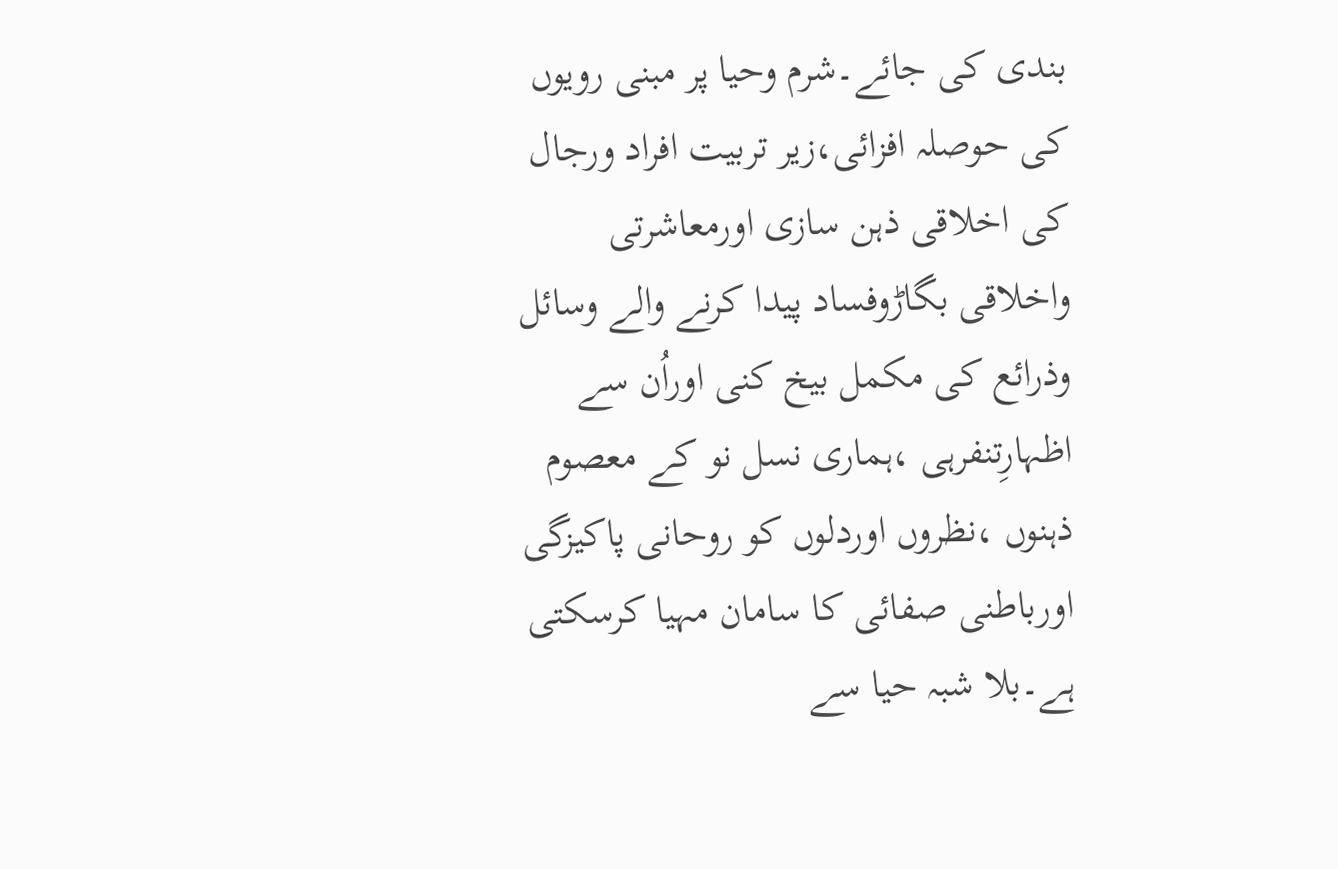بندی کی جائے۔شرم وحیا پر مبنی رویوں کی حوصلہ افزائی،زیر تربیت افراد ورجال کی اخلاقی ذہن سازی اورمعاشرتی واخلاقی بگاڑوفساد پیدا کرنے والے وسائل وذرائع کی مکمل بیخ کنی اوراُن سے اظہارِتنفرہی ،ہماری نسل نو کے معصوم ذہنوں ،نظروں اوردلوں کو روحانی پاکیزگی اورباطنی صفائی کا سامان مہیا کرسکتی ہے۔بلا شبہ حیا سے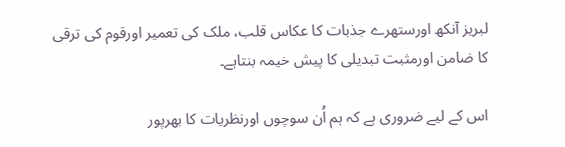لبریز آنکھ اورستھرے جذبات کا عکاس قلب، ملک کی تعمیر اورقوم کی ترقی کا ضامن اورمثبت تبدیلی کا پیش خیمہ بنتاہے۔

اس کے لیے ضروری ہے کہ ہم اُن سوچوں اورنظریات کا بھرپور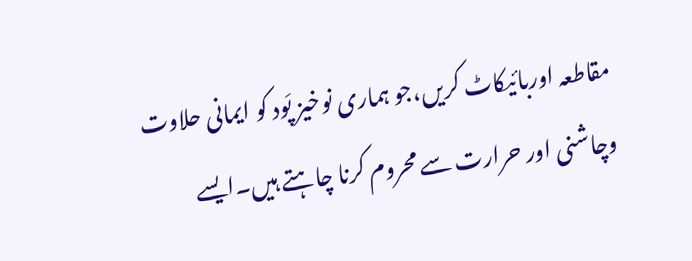مقاطعہ اوربائیکاٹ کریں،جو ہماری نوخیز پَود کو ایمانی حلاوت وچاشنی اور حرارت سے محروم کرنا چاہتے ہیں۔ایسے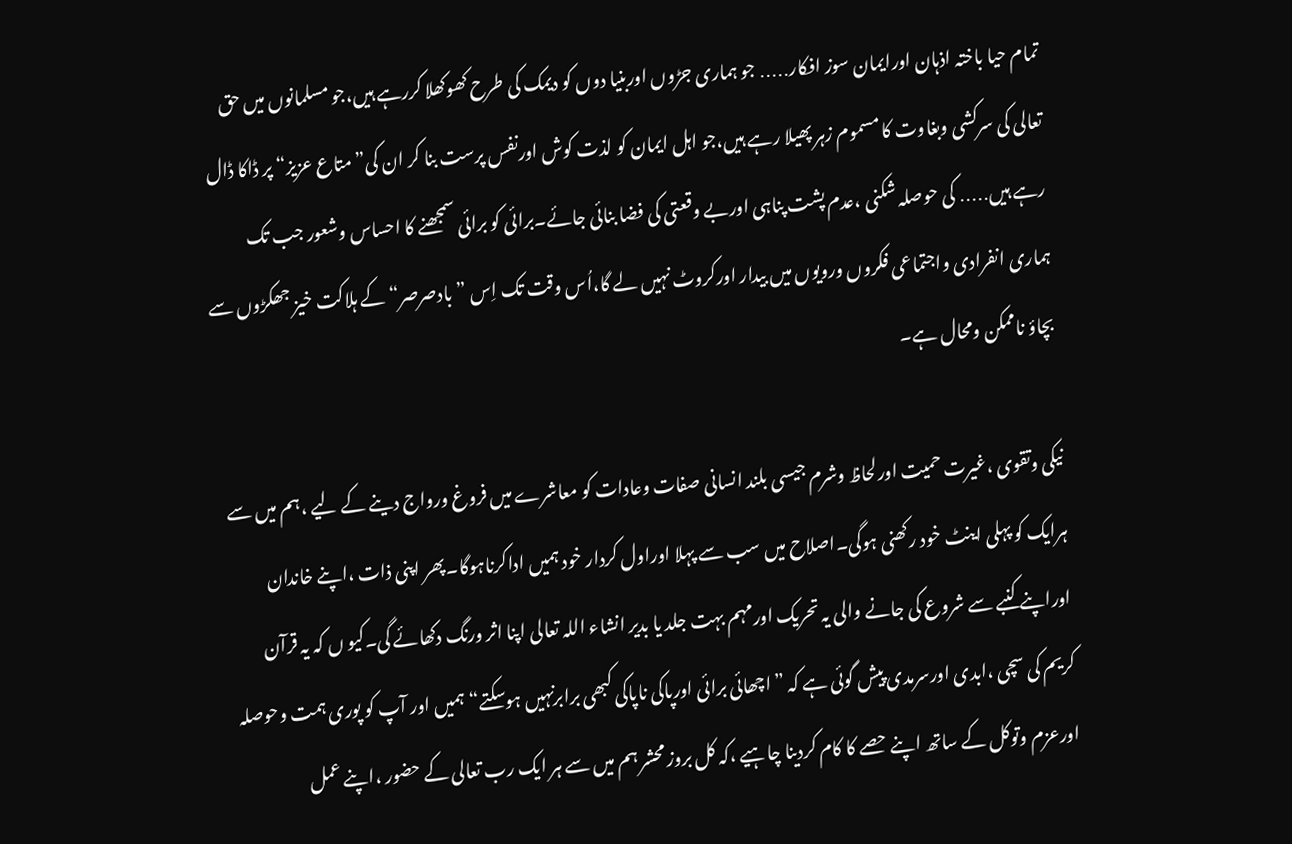تمام حیا باختہ اذہان اورایمان سوز افکار․․․․․ جو ہماری جڑوں اوربنیا دوں کو دیمک کی طرح کھوکھلا کررہے ہیں،جو مسلمانوں میں حق تعالی کی سرکشی وبغاوت کا مسموم زہر پھیلا رہے ہیں،جو اہل ایمان کو لذت کوش اورنفس پرست بنا کر ان کی” متاع عزیز“ پر ڈاکا ڈال رہے ہیں․․․․․ کی حوصلہ شکنی ،عدم پشت پناہی اوربے وقعتی کی فضا بنائی جائے۔برائی کو برائی سمجھنے کا احساس وشعور جب تک ہماری انفرادی واجتماعی فکروں ورویوں میں بیدار اورکروٹ نہیں لے گا،اُس وقت تک اِس ”بادصرصر“ کے ہلاکت خیز جھکڑوں سے بچاؤ ناممکن ومحال ہے۔

نیکی وتقوی ،غیرت حمیت اورلحاظ وشرم جیسی بلند انسانی صفات وعادات کو معاشرے میں فروغ ورواج دینے کے لیے ،ہم میں سے ہرایک کو پہلی اینٹ خود رکھنی ہوگی۔اصلاح میں سب سے پہلا اوراول کردار خود ہمیں اداکرناہوگا۔پھر اپنی ذات ،اپنے خاندان اوراپنے کنبے سے شروع کی جانے والی یہ تحریک اورمہم بہت جلد یا بدیر انشاء اللہ تعالی اپنا اثر ورنگ دکھائے گی۔کیو ں کہ یہ قرآن کریم کی سچی ،ابدی اورسرمدی پیش گوئی ہے کہ ”اچھائی برائی اورپاکی ناپاکی کبھی برابرنہیں ہوسکتے“ہمیں اور آپ کو پوری ہمت وحوصلہ اورعزم وتوکل کے ساتھ اپنے حصے کا کام کردینا چاہیے ،کہ کل بروز محشر ہم میں سے ہر ایک رب تعالی کے حضور ،اپنے عمل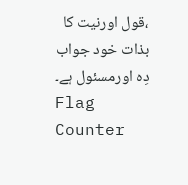،قول اورنیت کا بذات خود جواب دِہ اورمسئول ہے۔
Flag Counter